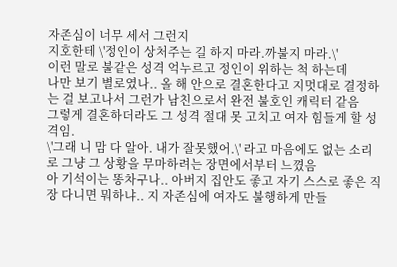자존심이 너무 세서 그런지
지호한테 \'정인이 상처주는 길 하지 마라.까불지 마라.\'
이런 말로 불같은 성격 억누르고 정인이 위하는 척 하는데
나만 보기 별로였나.. 올 해 안으로 결혼한다고 지멋대로 결정하는 걸 보고나서 그런가 남친으로서 완전 불호인 캐릭터 같음
그렇게 결혼하더라도 그 성격 절대 못 고치고 여자 힘들게 할 성격임.
\'그래 니 맘 다 알아. 내가 잘못했어.\' 라고 마음에도 없는 소리로 그냥 그 상황을 무마하려는 장면에서부터 느꼈음
아 기석이는 똥차구나.. 아버지 집안도 좋고 자기 스스로 좋은 직장 다니면 뭐하냐.. 지 자존심에 여자도 불행하게 만들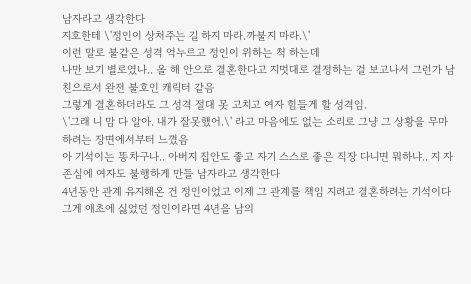남자라고 생각한다
지호한테 \'정인이 상처주는 길 하지 마라.까불지 마라.\'
이런 말로 불같은 성격 억누르고 정인이 위하는 척 하는데
나만 보기 별로였나.. 올 해 안으로 결혼한다고 지멋대로 결정하는 걸 보고나서 그런가 남친으로서 완전 불호인 캐릭터 같음
그렇게 결혼하더라도 그 성격 절대 못 고치고 여자 힘들게 할 성격임.
\'그래 니 맘 다 알아. 내가 잘못했어.\' 라고 마음에도 없는 소리로 그냥 그 상황을 무마하려는 장면에서부터 느꼈음
아 기석이는 똥차구나.. 아버지 집안도 좋고 자기 스스로 좋은 직장 다니면 뭐하냐.. 지 자존심에 여자도 불행하게 만들 남자라고 생각한다
4년동안 관계 유지해온 건 정인이었고 이제 그 관계를 책임 지려고 결혼하려는 기석이다 그게 애초에 싫었던 정인이라면 4년을 남의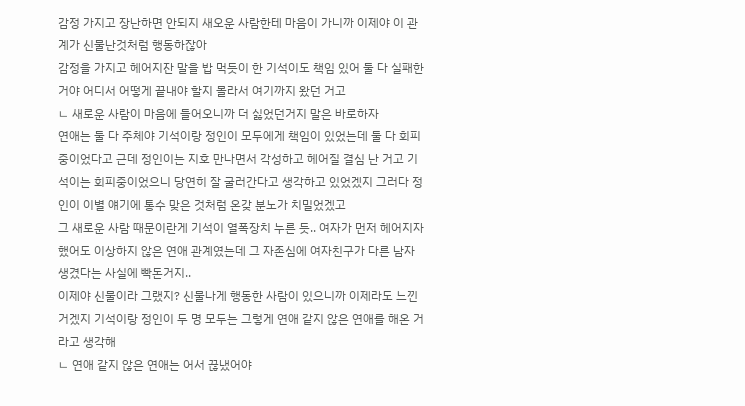감정 가지고 장난하면 안되지 새오운 사람한테 마음이 가니까 이제야 이 관계가 신물난것처럼 행동하잖아
감정을 가지고 헤어지잔 말을 밥 먹듯이 한 기석이도 책임 있어 둘 다 실패한 거야 어디서 어떻게 끝내야 할지 몰라서 여기까지 왔던 거고
ㄴ 새로운 사람이 마음에 들어오니까 더 싫었던거지 말은 바로하자
연애는 둘 다 주체야 기석이랑 정인이 모두에게 책임이 있었는데 둘 다 회피중이었다고 근데 정인이는 지호 만나면서 각성하고 헤어질 결심 난 거고 기석이는 회피중이었으니 당연히 잘 굴러간다고 생각하고 있었겠지 그러다 정인이 이별 얘기에 통수 맞은 것처럼 온갖 분노가 치밀었겠고
그 새로운 사람 때문이란게 기석이 열폭장치 누른 듯.. 여자가 먼저 헤어지자 했어도 이상하지 않은 연애 관계였는데 그 자존심에 여자친구가 다른 남자 생겼다는 사실에 빡돈거지..
이제야 신물이라 그랬지? 신물나게 행동한 사람이 있으니까 이제라도 느낀 거겠지 기석이랑 정인이 두 명 모두는 그렇게 연애 같지 않은 연애를 해온 거라고 생각해
ㄴ 연애 같지 않은 연애는 어서 끊냈어야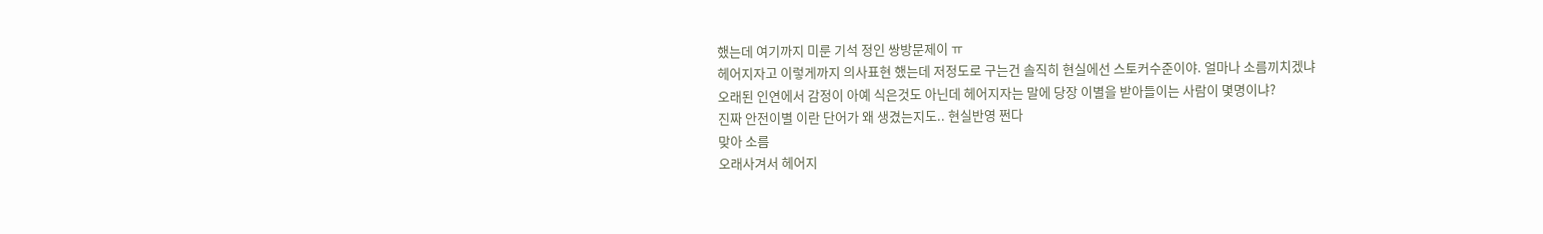했는데 여기까지 미룬 기석 정인 쌍방문제이 ㅠ
헤어지자고 이렇게까지 의사표현 했는데 저정도로 구는건 솔직히 현실에선 스토커수준이야. 얼마나 소름끼치겠냐
오래된 인연에서 감정이 아예 식은것도 아닌데 헤어지자는 말에 당장 이별을 받아들이는 사람이 몇명이냐?
진짜 안전이별 이란 단어가 왜 생겼는지도.. 현실반영 쩐다
맞아 소름
오래사겨서 헤어지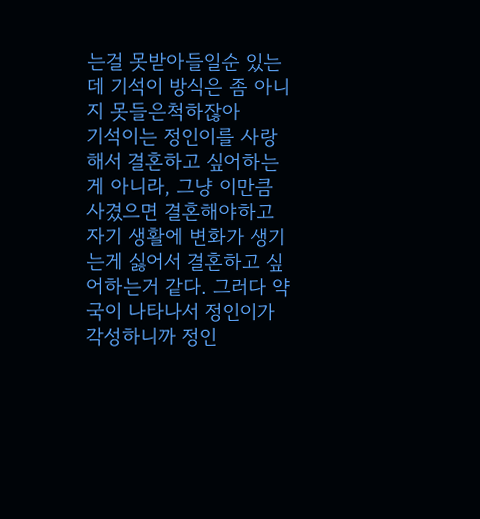는걸 못받아들일순 있는데 기석이 방식은 좀 아니지 못들은척하잖아
기석이는 정인이를 사랑해서 결혼하고 싶어하는게 아니라, 그냥 이만큼 사겼으면 결혼해야하고 자기 생활에 변화가 생기는게 싫어서 결혼하고 싶어하는거 같다. 그러다 약국이 나타나서 정인이가 각성하니까 정인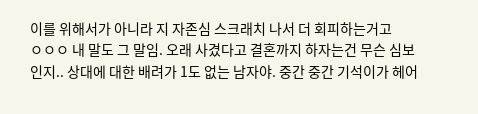이를 위해서가 아니라 지 자존심 스크래치 나서 더 회피하는거고
ㅇㅇㅇ 내 말도 그 말임. 오래 사겼다고 결혼까지 하자는건 무슨 심보인지.. 상대에 대한 배려가 1도 없는 남자야. 중간 중간 기석이가 헤어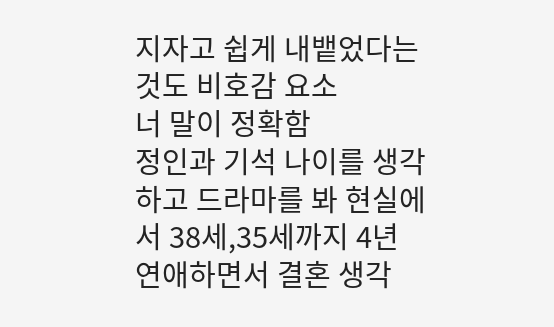지자고 쉽게 내뱉었다는 것도 비호감 요소
너 말이 정확함
정인과 기석 나이를 생각하고 드라마를 봐 현실에서 38세,35세까지 4년 연애하면서 결혼 생각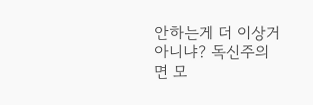안하는게 더 이상거 아니냐? 독신주의면 모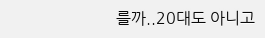를까..20대도 아니고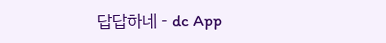답답하네 - dc App